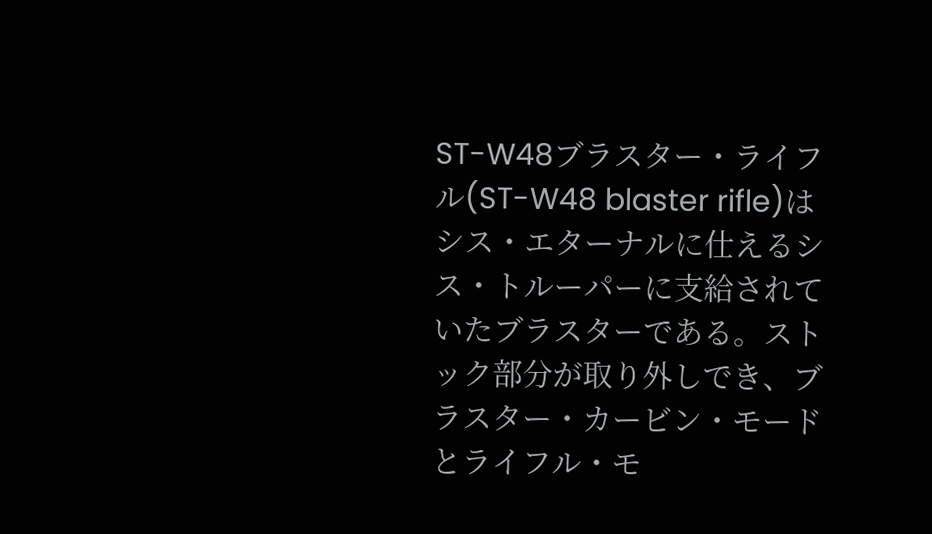ST-W48ブラスター・ライフル(ST-W48 blaster rifle)はシス・エターナルに仕えるシス・トルーパーに支給されていたブラスターである。ストック部分が取り外しでき、ブラスター・カービン・モードとライフル・モ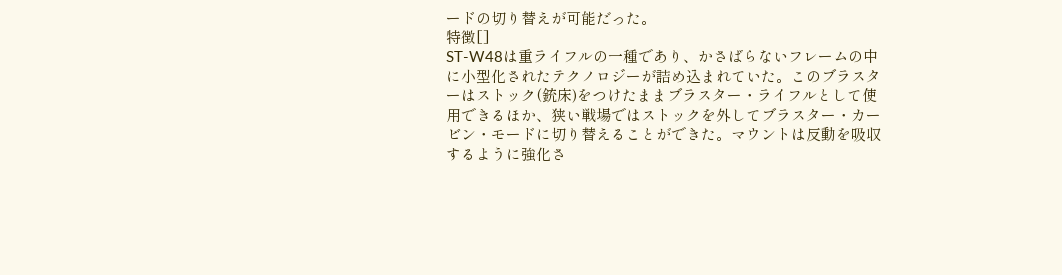ードの切り替えが可能だった。
特徴[]
ST-W48は重ライフルの一種であり、かさばらないフレームの中に小型化されたテクノロジーが詰め込まれていた。このブラスターはストック(銃床)をつけたままブラスター・ライフルとして使用できるほか、狭い戦場ではストックを外してブラスター・カービン・モードに切り替えることができた。マウントは反動を吸収するように強化さ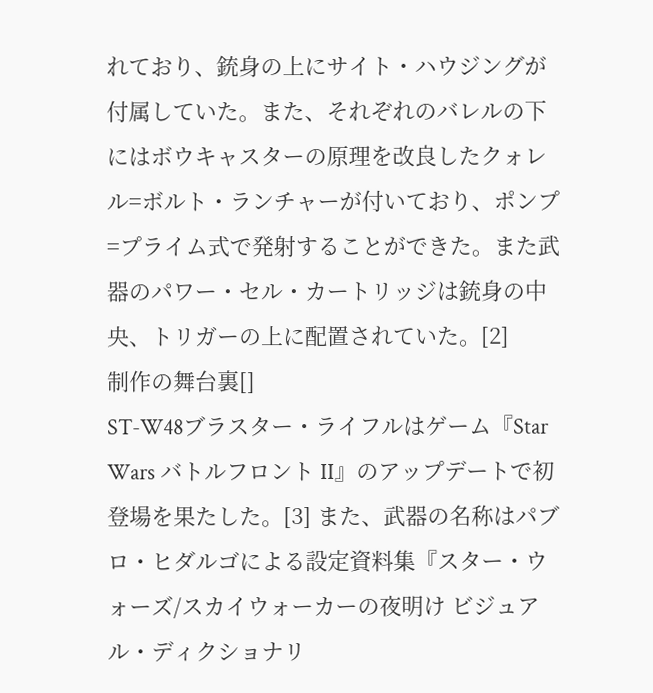れており、銃身の上にサイト・ハウジングが付属していた。また、それぞれのバレルの下にはボウキャスターの原理を改良したクォレル=ボルト・ランチャーが付いており、ポンプ=プライム式で発射することができた。また武器のパワー・セル・カートリッジは銃身の中央、トリガーの上に配置されていた。[2]
制作の舞台裏[]
ST-W48ブラスター・ライフルはゲーム『Star Wars バトルフロント II』のアップデートで初登場を果たした。[3] また、武器の名称はパブロ・ヒダルゴによる設定資料集『スター・ウォーズ/スカイウォーカーの夜明け ビジュアル・ディクショナリ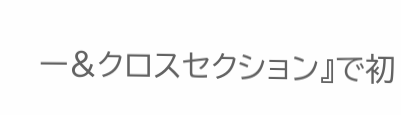ー&クロスセクション』で初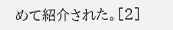めて紹介された。[2]